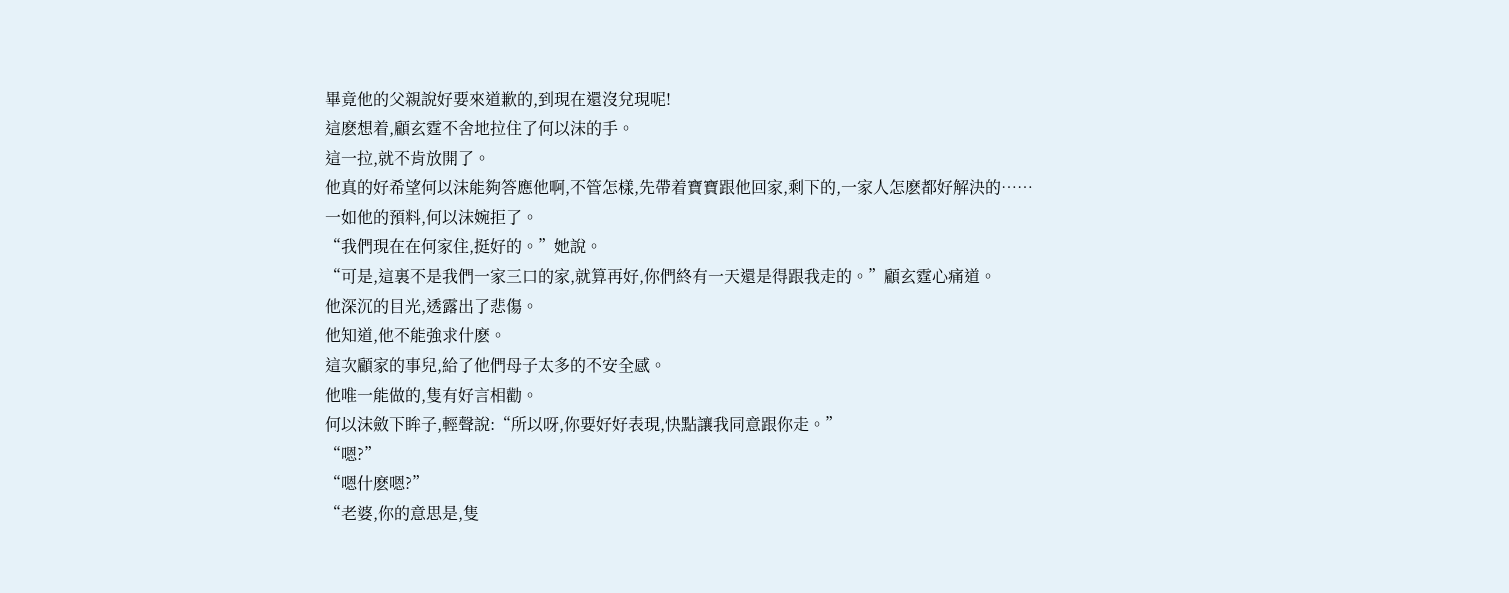畢竟他的父親說好要來道歉的,到現在還沒兌現呢!
這麽想着,顧玄霆不舍地拉住了何以沫的手。
這一拉,就不肯放開了。
他真的好希望何以沫能夠答應他啊,不管怎樣,先帶着寶寶跟他回家,剩下的,一家人怎麽都好解決的……
一如他的預料,何以沫婉拒了。
“我們現在在何家住,挺好的。”她說。
“可是,這裏不是我們一家三口的家,就算再好,你們終有一天還是得跟我走的。”顧玄霆心痛道。
他深沉的目光,透露出了悲傷。
他知道,他不能強求什麽。
這次顧家的事兒,給了他們母子太多的不安全感。
他唯一能做的,隻有好言相勸。
何以沫斂下眸子,輕聲說:“所以呀,你要好好表現,快點讓我同意跟你走。”
“嗯?”
“嗯什麽嗯?”
“老婆,你的意思是,隻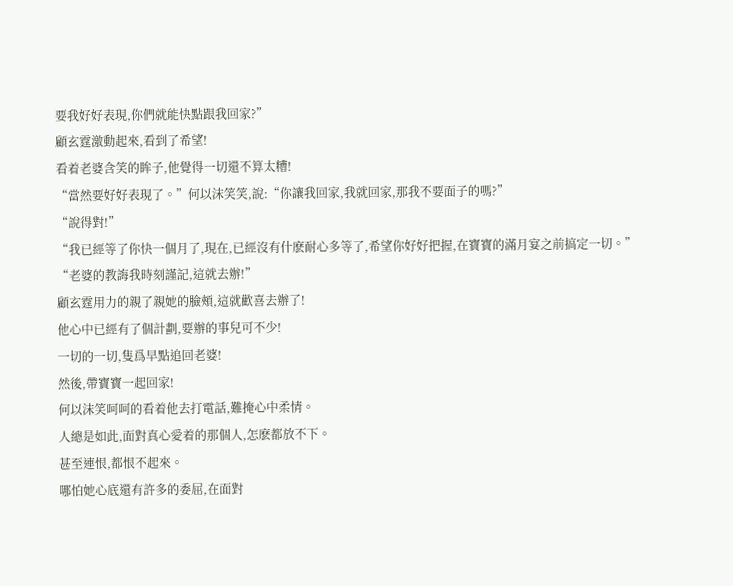要我好好表現,你們就能快點跟我回家?”
顧玄霆激動起來,看到了希望!
看着老婆含笑的眸子,他覺得一切還不算太糟!
“當然要好好表現了。”何以沫笑笑,說:“你讓我回家,我就回家,那我不要面子的嗎?”
“說得對!”
“我已經等了你快一個月了,現在,已經沒有什麽耐心多等了,希望你好好把握,在寶寶的滿月宴之前搞定一切。”
“老婆的教誨我時刻謹記,這就去辦!”
顧玄霆用力的親了親她的臉頰,這就歡喜去辦了!
他心中已經有了個計劃,要辦的事兒可不少!
一切的一切,隻爲早點追回老婆!
然後,帶寶寶一起回家!
何以沫笑呵呵的看着他去打電話,難掩心中柔情。
人總是如此,面對真心愛着的那個人,怎麽都放不下。
甚至連恨,都恨不起來。
哪怕她心底還有許多的委屈,在面對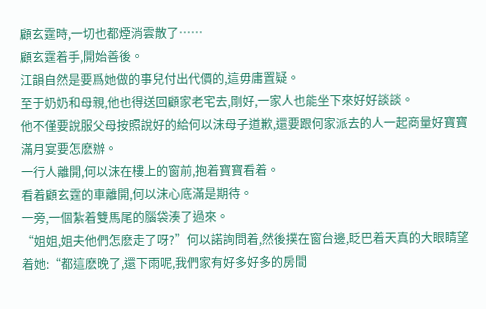顧玄霆時,一切也都煙消雲散了……
顧玄霆着手,開始善後。
江韻自然是要爲她做的事兒付出代價的,這毋庸置疑。
至于奶奶和母親,他也得送回顧家老宅去,剛好,一家人也能坐下來好好談談。
他不僅要說服父母按照說好的給何以沫母子道歉,還要跟何家派去的人一起商量好寶寶滿月宴要怎麽辦。
一行人離開,何以沫在樓上的窗前,抱着寶寶看着。
看着顧玄霆的車離開,何以沫心底滿是期待。
一旁,一個紮着雙馬尾的腦袋湊了過來。
“姐姐,姐夫他們怎麽走了呀?”何以諾詢問着,然後撲在窗台邊,眨巴着天真的大眼睛望着她:“都這麽晚了,還下雨呢,我們家有好多好多的房間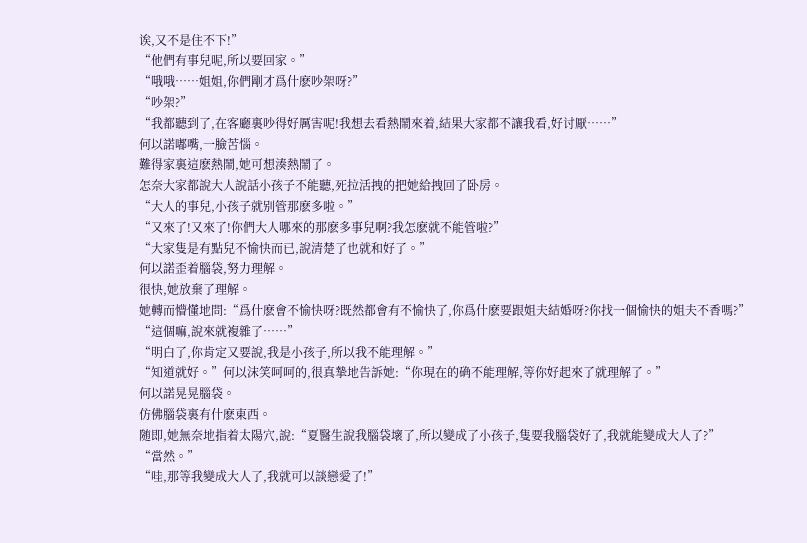诶,又不是住不下!”
“他們有事兒呢,所以要回家。”
“哦哦……姐姐,你們剛才爲什麽吵架呀?”
“吵架?”
“我都聽到了,在客廳裏吵得好厲害呢!我想去看熱鬧來着,結果大家都不讓我看,好讨厭……”
何以諾嘟嘴,一臉苦惱。
難得家裏這麽熱鬧,她可想湊熱鬧了。
怎奈大家都說大人說話小孩子不能聽,死拉活拽的把她給拽回了卧房。
“大人的事兒,小孩子就别管那麽多啦。”
“又來了!又來了!你們大人哪來的那麽多事兒啊?我怎麽就不能管啦?”
“大家隻是有點兒不愉快而已,說清楚了也就和好了。”
何以諾歪着腦袋,努力理解。
很快,她放棄了理解。
她轉而懵懂地問:“爲什麽會不愉快呀?既然都會有不愉快了,你爲什麽要跟姐夫結婚呀?你找一個愉快的姐夫不香嗎?”
“這個嘛,說來就複雜了……”
“明白了,你肯定又要說,我是小孩子,所以我不能理解。”
“知道就好。”何以沫笑呵呵的,很真摯地告訴她:“你現在的确不能理解,等你好起來了就理解了。”
何以諾晃晃腦袋。
仿佛腦袋裏有什麽東西。
随即,她無奈地指着太陽穴,說:“夏醫生說我腦袋壞了,所以變成了小孩子,隻要我腦袋好了,我就能變成大人了?”
“當然。”
“哇,那等我變成大人了,我就可以談戀愛了!”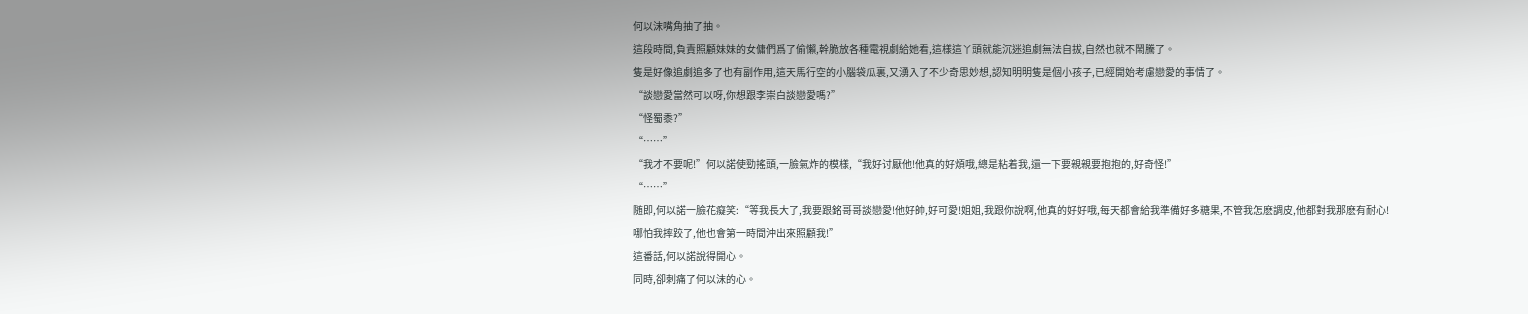何以沫嘴角抽了抽。
這段時間,負責照顧妹妹的女傭們爲了偷懶,幹脆放各種電視劇給她看,這樣這丫頭就能沉迷追劇無法自拔,自然也就不鬧騰了。
隻是好像追劇追多了也有副作用,這天馬行空的小腦袋瓜裏,又湧入了不少奇思妙想,認知明明隻是個小孩子,已經開始考慮戀愛的事情了。
“談戀愛當然可以呀,你想跟李崇白談戀愛嗎?”
“怪蜀黍?”
“……”
“我才不要呢!”何以諾使勁搖頭,一臉氣炸的模樣,“我好讨厭他!他真的好煩哦,總是粘着我,還一下要親親要抱抱的,好奇怪!”
“……”
随即,何以諾一臉花癡笑:“等我長大了,我要跟銘哥哥談戀愛!他好帥,好可愛!姐姐,我跟你說啊,他真的好好哦,每天都會給我準備好多糖果,不管我怎麽調皮,他都對我那麽有耐心!哪怕我摔跤了,他也會第一時間沖出來照顧我!”
這番話,何以諾說得開心。
同時,卻刺痛了何以沫的心。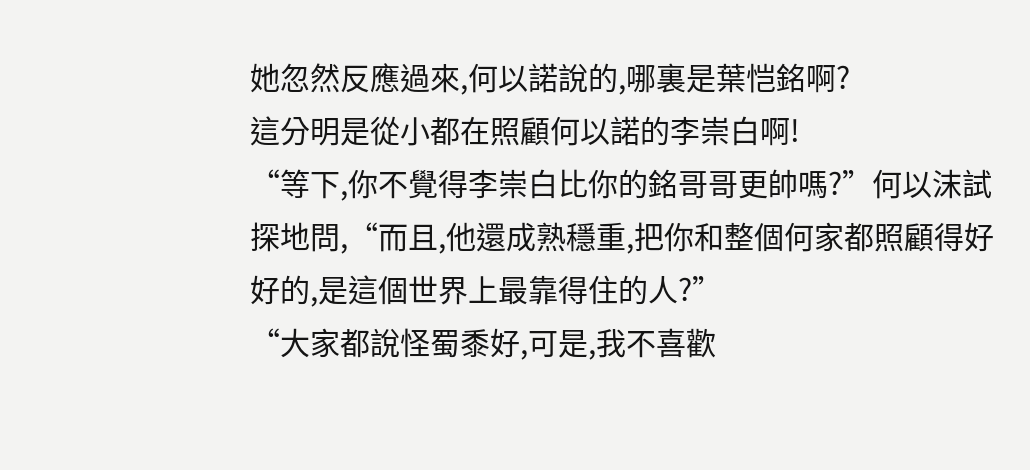她忽然反應過來,何以諾說的,哪裏是葉恺銘啊?
這分明是從小都在照顧何以諾的李崇白啊!
“等下,你不覺得李崇白比你的銘哥哥更帥嗎?”何以沫試探地問,“而且,他還成熟穩重,把你和整個何家都照顧得好好的,是這個世界上最靠得住的人?”
“大家都說怪蜀黍好,可是,我不喜歡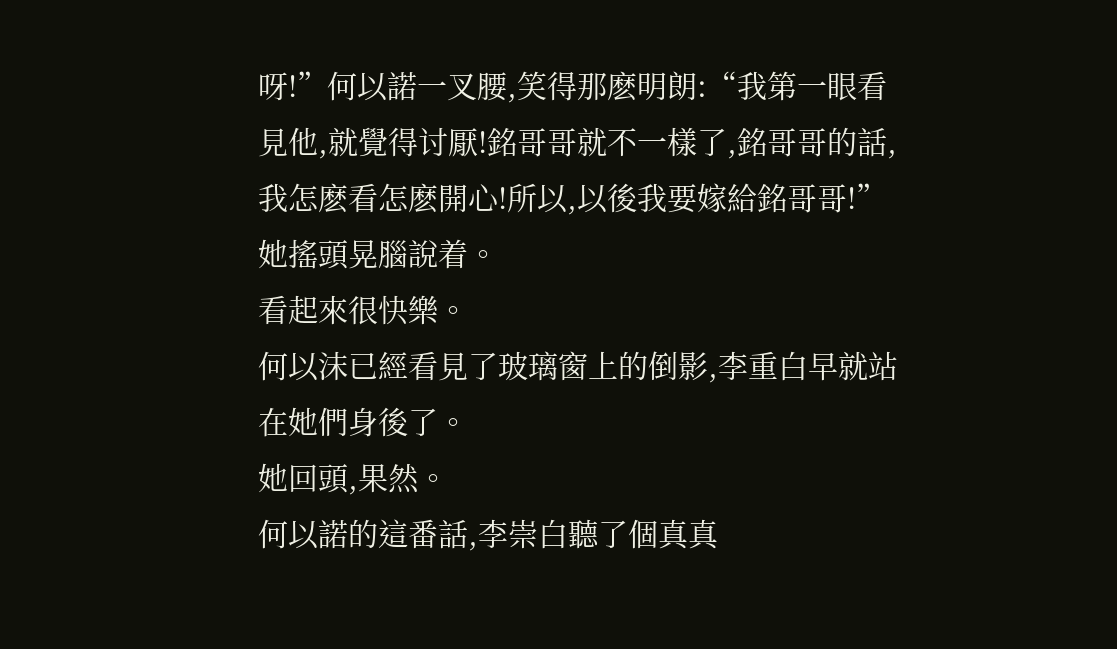呀!”何以諾一叉腰,笑得那麽明朗:“我第一眼看見他,就覺得讨厭!銘哥哥就不一樣了,銘哥哥的話,我怎麽看怎麽開心!所以,以後我要嫁給銘哥哥!”
她搖頭晃腦說着。
看起來很快樂。
何以沫已經看見了玻璃窗上的倒影,李重白早就站在她們身後了。
她回頭,果然。
何以諾的這番話,李崇白聽了個真真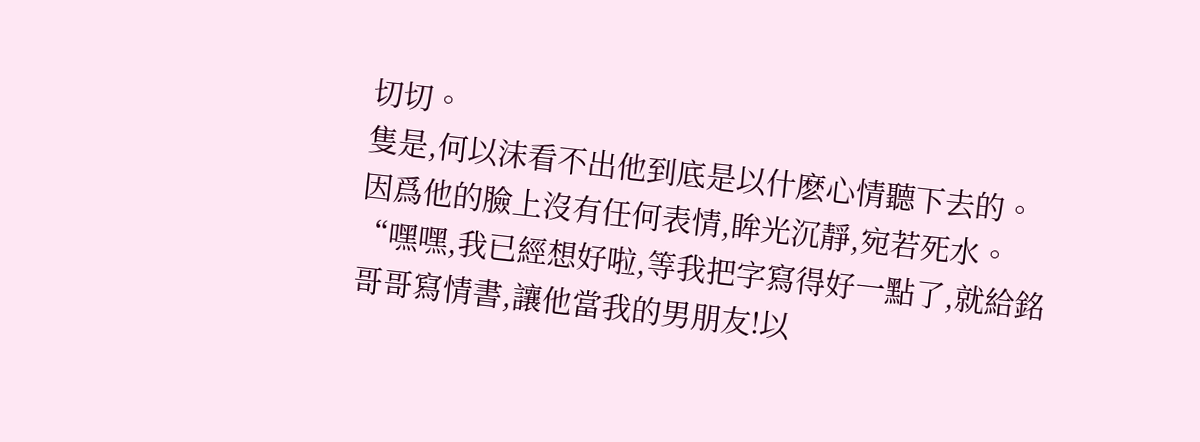切切。
隻是,何以沫看不出他到底是以什麽心情聽下去的。
因爲他的臉上沒有任何表情,眸光沉靜,宛若死水。
“嘿嘿,我已經想好啦,等我把字寫得好一點了,就給銘哥哥寫情書,讓他當我的男朋友!以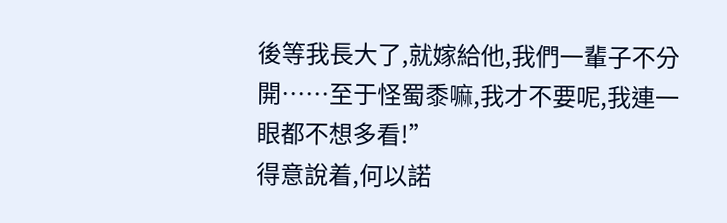後等我長大了,就嫁給他,我們一輩子不分開……至于怪蜀黍嘛,我才不要呢,我連一眼都不想多看!”
得意說着,何以諾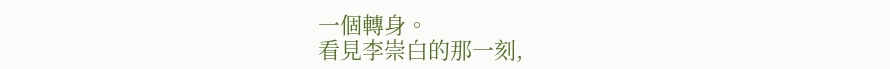一個轉身。
看見李崇白的那一刻,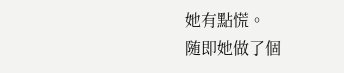她有點慌。
随即她做了個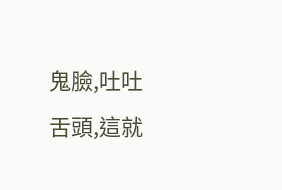鬼臉,吐吐舌頭,這就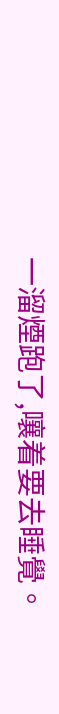一溜煙跑了,嚷着要去睡覺。